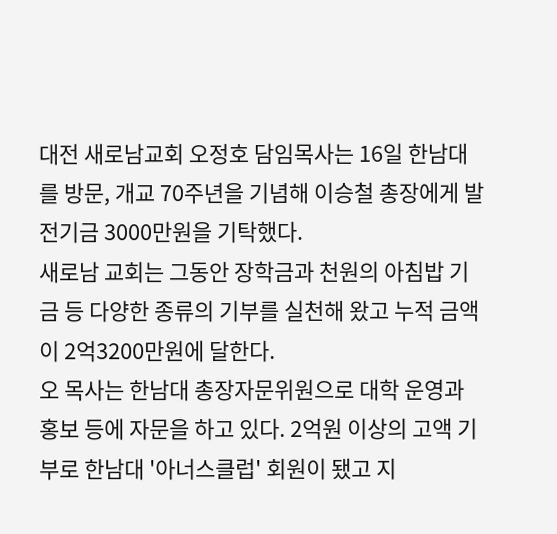대전 새로남교회 오정호 담임목사는 16일 한남대를 방문, 개교 70주년을 기념해 이승철 총장에게 발전기금 3000만원을 기탁했다.
새로남 교회는 그동안 장학금과 천원의 아침밥 기금 등 다양한 종류의 기부를 실천해 왔고 누적 금액이 2억3200만원에 달한다.
오 목사는 한남대 총장자문위원으로 대학 운영과 홍보 등에 자문을 하고 있다. 2억원 이상의 고액 기부로 한남대 '아너스클럽' 회원이 됐고 지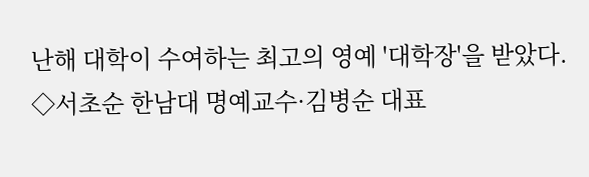난해 대학이 수여하는 최고의 영예 '대학장'을 받았다.
◇서초순 한남대 명예교수·김병순 대표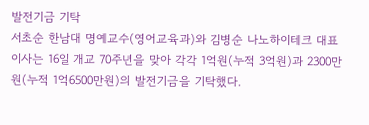발전기금 기탁
서초순 한남대 명예교수(영어교육과)와 김병순 나노하이테크 대표이사는 16일 개교 70주년을 맞아 각각 1억원(누적 3억원)과 2300만원(누적 1억6500만원)의 발전기금을 기탁했다.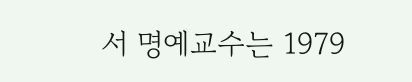서 명예교수는 1979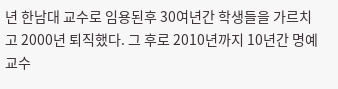년 한남대 교수로 임용된후 30여년간 학생들을 가르치고 2000년 퇴직했다. 그 후로 2010년까지 10년간 명예교수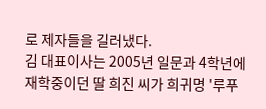로 제자들을 길러냈다.
김 대표이사는 2005년 일문과 4학년에 재학중이던 딸 희진 씨가 희귀명 '루푸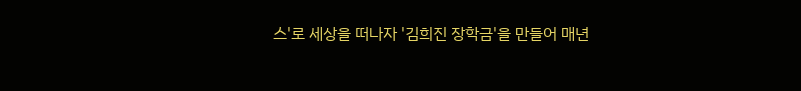스'로 세상을 떠나자 '김희진 장학금'을 만들어 매년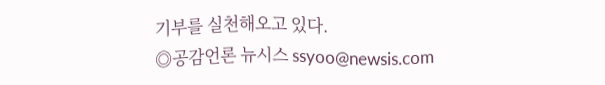기부를 실천해오고 있다.
◎공감언론 뉴시스 ssyoo@newsis.com